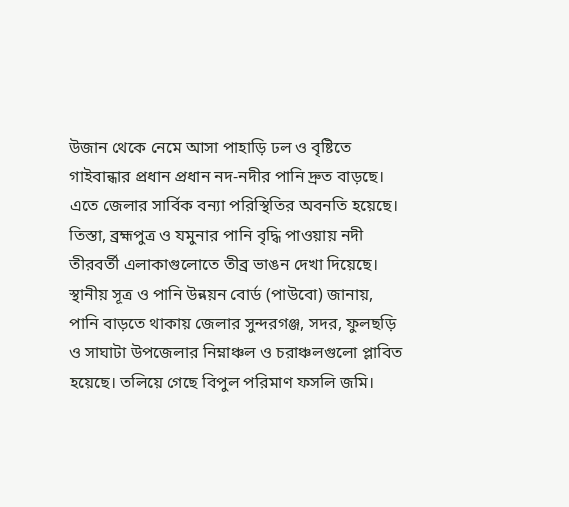উজান থেকে নেমে আসা পাহাড়ি ঢল ও বৃষ্টিতে গাইবান্ধার প্রধান প্রধান নদ-নদীর পানি দ্রুত বাড়ছে। এতে জেলার সার্বিক বন্যা পরিস্থিতির অবনতি হয়েছে। তিস্তা, ব্রহ্মপুত্র ও যমুনার পানি বৃদ্ধি পাওয়ায় নদী তীরবর্তী এলাকাগুলোতে তীব্র ভাঙন দেখা দিয়েছে।
স্থানীয় সূত্র ও পানি উন্নয়ন বোর্ড (পাউবো) জানায়, পানি বাড়তে থাকায় জেলার সুন্দরগঞ্জ, সদর, ফুলছড়ি ও সাঘাটা উপজেলার নিম্নাঞ্চল ও চরাঞ্চলগুলো প্লাবিত হয়েছে। তলিয়ে গেছে বিপুল পরিমাণ ফসলি জমি।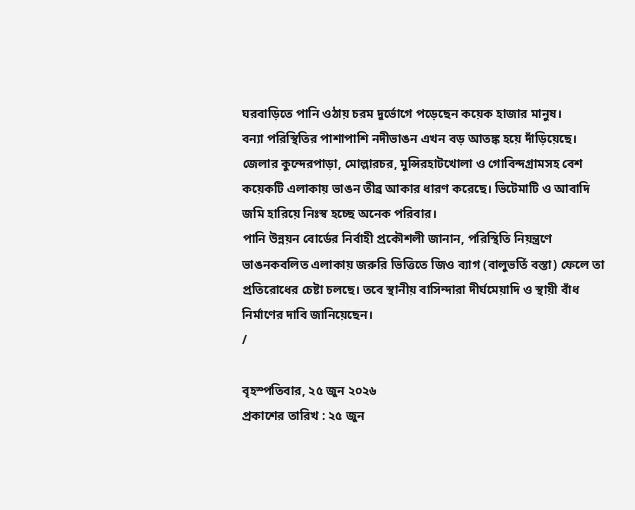ঘরবাড়িতে পানি ওঠায় চরম দুর্ভোগে পড়েছেন কয়েক হাজার মানুষ।
বন্যা পরিস্থিতির পাশাপাশি নদীভাঙন এখন বড় আতঙ্ক হয়ে দাঁড়িয়েছে। জেলার কুন্দেরপাড়া, মোল্লারচর, মুন্সিরহাটখোলা ও গোবিন্দগ্রামসহ বেশ কয়েকটি এলাকায় ভাঙন তীব্র আকার ধারণ করেছে। ভিটেমাটি ও আবাদি জমি হারিয়ে নিঃস্ব হচ্ছে অনেক পরিবার।
পানি উন্নয়ন বোর্ডের নির্বাহী প্রকৌশলী জানান, পরিস্থিতি নিয়ন্ত্রণে ভাঙনকবলিত এলাকায় জরুরি ভিত্তিতে জিও ব্যাগ (বালুভর্তি বস্তা) ফেলে তা প্রতিরোধের চেষ্টা চলছে। তবে স্থানীয় বাসিন্দারা দীর্ঘমেয়াদি ও স্থায়ী বাঁধ নির্মাণের দাবি জানিয়েছেন।
/

বৃহস্পতিবার, ২৫ জুন ২০২৬
প্রকাশের তারিখ : ২৫ জুন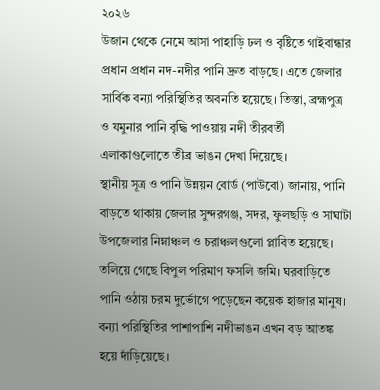২০২৬
উজান থেকে নেমে আসা পাহাড়ি ঢল ও বৃষ্টিতে গাইবান্ধার প্রধান প্রধান নদ-নদীর পানি দ্রুত বাড়ছে। এতে জেলার সার্বিক বন্যা পরিস্থিতির অবনতি হয়েছে। তিস্তা, ব্রহ্মপুত্র ও যমুনার পানি বৃদ্ধি পাওয়ায় নদী তীরবর্তী এলাকাগুলোতে তীব্র ভাঙন দেখা দিয়েছে।
স্থানীয় সূত্র ও পানি উন্নয়ন বোর্ড (পাউবো) জানায়, পানি বাড়তে থাকায় জেলার সুন্দরগঞ্জ, সদর, ফুলছড়ি ও সাঘাটা উপজেলার নিম্নাঞ্চল ও চরাঞ্চলগুলো প্লাবিত হয়েছে। তলিয়ে গেছে বিপুল পরিমাণ ফসলি জমি। ঘরবাড়িতে পানি ওঠায় চরম দুর্ভোগে পড়েছেন কয়েক হাজার মানুষ।
বন্যা পরিস্থিতির পাশাপাশি নদীভাঙন এখন বড় আতঙ্ক হয়ে দাঁড়িয়েছে।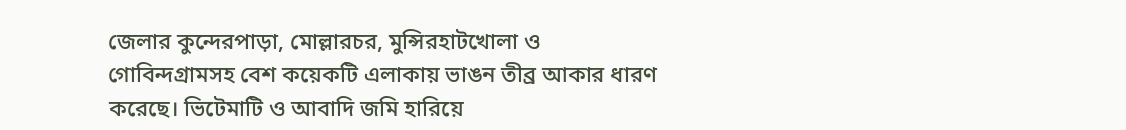জেলার কুন্দেরপাড়া, মোল্লারচর, মুন্সিরহাটখোলা ও গোবিন্দগ্রামসহ বেশ কয়েকটি এলাকায় ভাঙন তীব্র আকার ধারণ করেছে। ভিটেমাটি ও আবাদি জমি হারিয়ে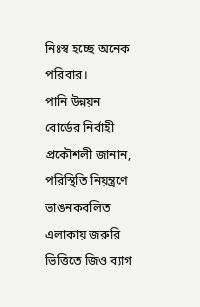নিঃস্ব হচ্ছে অনেক পরিবার।
পানি উন্নয়ন বোর্ডের নির্বাহী প্রকৌশলী জানান, পরিস্থিতি নিয়ন্ত্রণে ভাঙনকবলিত এলাকায় জরুরি ভিত্তিতে জিও ব্যাগ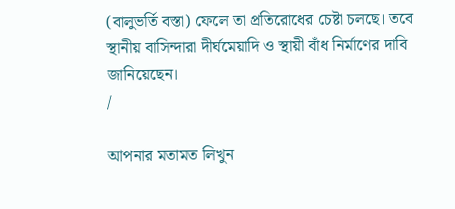(বালুভর্তি বস্তা) ফেলে তা প্রতিরোধের চেষ্টা চলছে। তবে স্থানীয় বাসিন্দারা দীর্ঘমেয়াদি ও স্থায়ী বাঁধ নির্মাণের দাবি জানিয়েছেন।
/

আপনার মতামত লিখুন